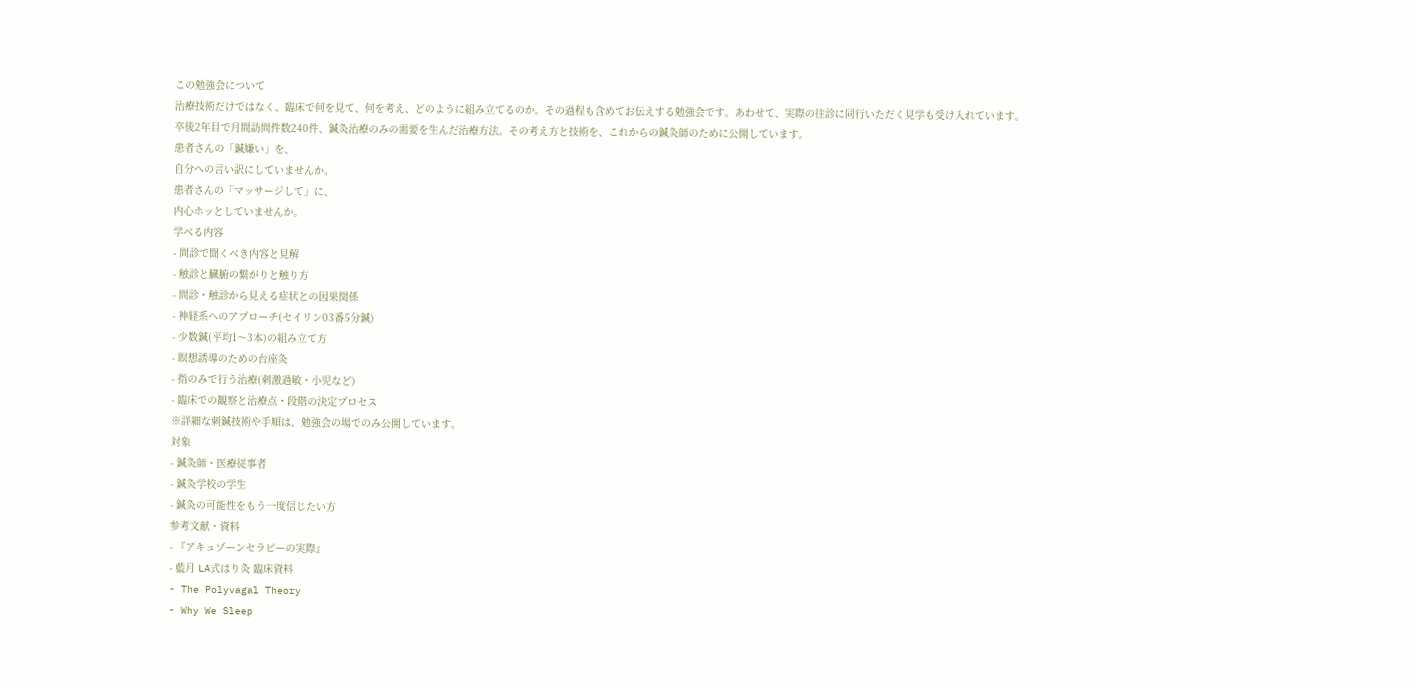この勉強会について
治療技術だけではなく、臨床で何を見て、何を考え、どのように組み立てるのか。その過程も含めてお伝えする勉強会です。あわせて、実際の往診に同行いただく見学も受け入れています。
卒後2年目で月間訪問件数240件、鍼灸治療のみの需要を生んだ治療方法。その考え方と技術を、これからの鍼灸師のために公開しています。
患者さんの「鍼嫌い」を、
自分への言い訳にしていませんか。
患者さんの「マッサージして」に、
内心ホッとしていませんか。
学べる内容
- 問診で聞くべき内容と見解
- 触診と臓腑の繋がりと触り方
- 問診・触診から見える症状との因果関係
- 神経系へのアプローチ(セイリン03番5分鍼)
- 少数鍼(平均1〜3本)の組み立て方
- 瞑想誘導のための台座灸
- 指のみで行う治療(刺激過敏・小児など)
- 臨床での観察と治療点・段階の決定プロセス
※詳細な刺鍼技術や手順は、勉強会の場でのみ公開しています。
対象
- 鍼灸師・医療従事者
- 鍼灸学校の学生
- 鍼灸の可能性をもう一度信じたい方
参考文献・資料
- 『アキュゾーンセラピーの実際』
- 藍月 LA式はり灸 臨床資料
- The Polyvagal Theory
- Why We Sleep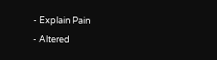- Explain Pain
- Altered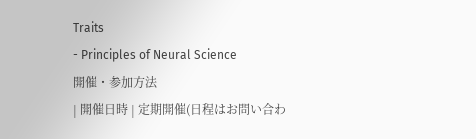Traits
- Principles of Neural Science
開催・参加方法
| 開催日時 | 定期開催(日程はお問い合わ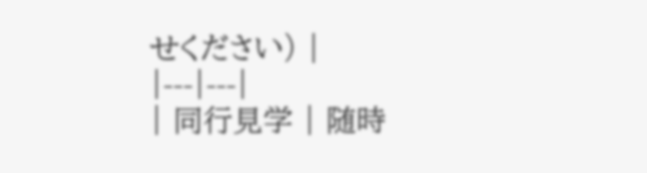せください) |
|---|---|
| 同行見学 | 随時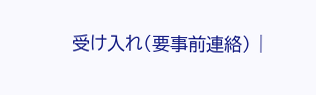受け入れ(要事前連絡) |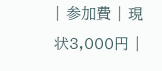| 参加費 | 現状3,000円 |